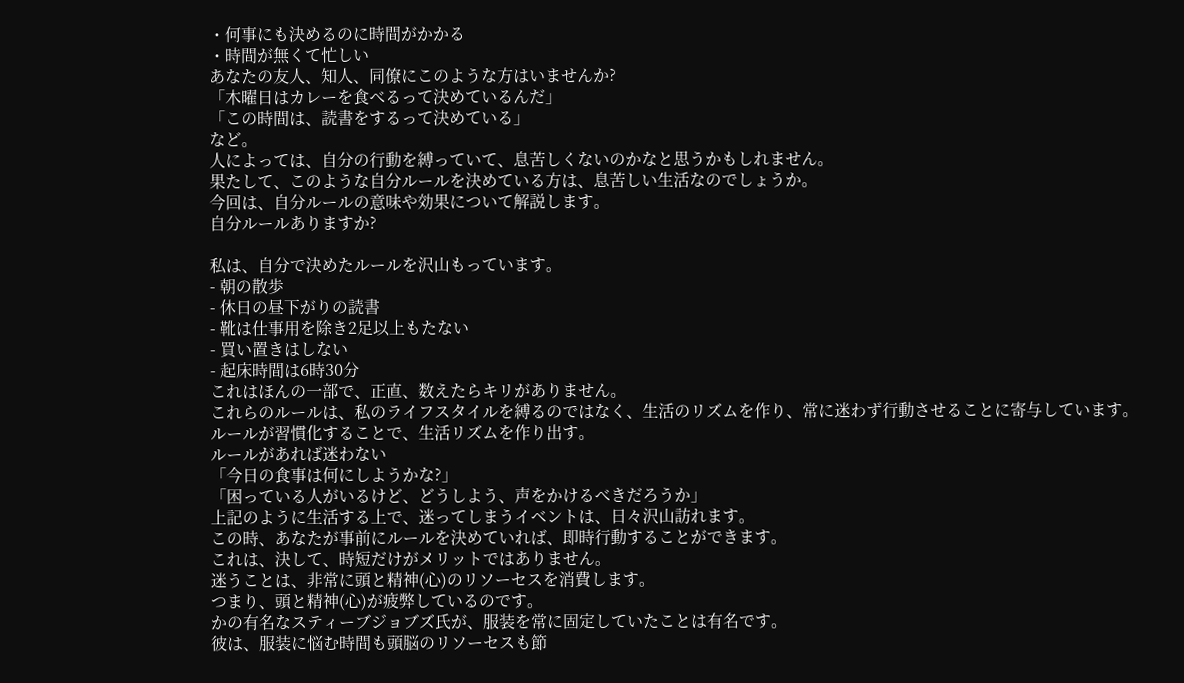・何事にも決めるのに時間がかかる
・時間が無くて忙しい
あなたの友人、知人、同僚にこのような方はいませんか?
「木曜日はカレーを食べるって決めているんだ」
「この時間は、読書をするって決めている」
など。
人によっては、自分の行動を縛っていて、息苦しくないのかなと思うかもしれません。
果たして、このような自分ルールを決めている方は、息苦しい生活なのでしょうか。
今回は、自分ルールの意味や効果について解説します。
自分ルールありますか?

私は、自分で決めたルールを沢山もっています。
- 朝の散歩
- 休日の昼下がりの読書
- 靴は仕事用を除き2足以上もたない
- 買い置きはしない
- 起床時間は6時30分
これはほんの一部で、正直、数えたらキリがありません。
これらのルールは、私のライフスタイルを縛るのではなく、生活のリズムを作り、常に迷わず行動させることに寄与しています。
ルールが習慣化することで、生活リズムを作り出す。
ルールがあれば迷わない
「今日の食事は何にしようかな?」
「困っている人がいるけど、どうしよう、声をかけるべきだろうか」
上記のように生活する上で、迷ってしまうイベントは、日々沢山訪れます。
この時、あなたが事前にルールを決めていれば、即時行動することができます。
これは、決して、時短だけがメリットではありません。
迷うことは、非常に頭と精神(心)のリソーセスを消費します。
つまり、頭と精神(心)が疲弊しているのです。
かの有名なスティーブジョブズ氏が、服装を常に固定していたことは有名です。
彼は、服装に悩む時間も頭脳のリソーセスも節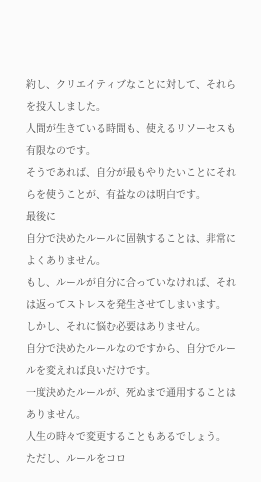約し、クリエイティブなことに対して、それらを投入しました。
人間が生きている時間も、使えるリソーセスも有限なのです。
そうであれば、自分が最もやりたいことにそれらを使うことが、有益なのは明白です。
最後に
自分で決めたルールに固執することは、非常によくありません。
もし、ルールが自分に合っていなければ、それは返ってストレスを発生させてしまいます。
しかし、それに悩む必要はありません。
自分で決めたルールなのですから、自分でルールを変えれば良いだけです。
一度決めたルールが、死ぬまで通用することはありません。
人生の時々で変更することもあるでしょう。
ただし、ルールをコロ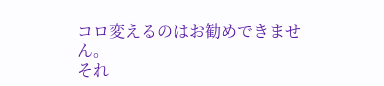コロ変えるのはお勧めできません。
それ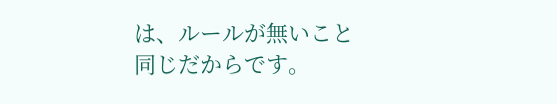は、ルールが無いこと同じだからです。